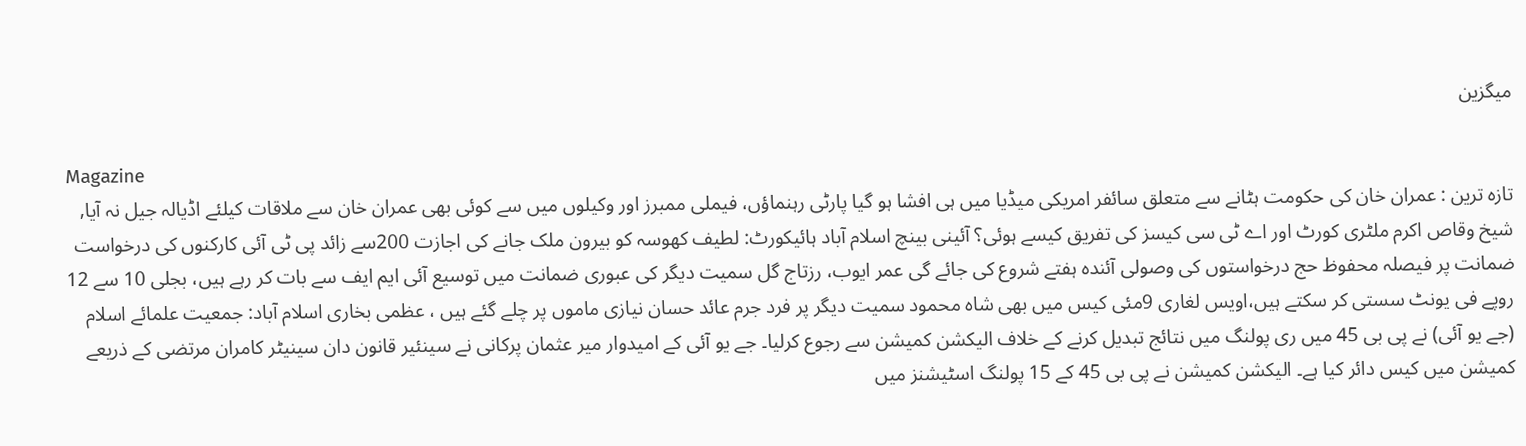میگزین

Magazine
تازہ ترین : عمران خان کی حکومت ہٹانے سے متعلق سائفر امریکی میڈیا میں ہی افشا ہو گیا پارٹی رہنماؤں، فیملی ممبرز اور وکیلوں میں سے کوئی بھی عمران خان سے ملاقات کیلئے اڈیالہ جیل نہ آیا, شیخ وقاص اکرم ملٹری کورٹ اور اے ٹی سی کیسز کی تفریق کیسے ہوئی؟ آئینی بینچ اسلام آباد ہائیکورٹ: لطیف کھوسہ کو بیرون ملک جانے کی اجازت 200سے زائد پی ٹی آئی کارکنوں کی درخواست ضمانت پر فیصلہ محفوظ حج درخواستوں کی وصولی آئندہ ہفتے شروع کی جائے گی عمر ایوب، رزتاج گل سمیت دیگر کی عبوری ضمانت میں توسیع آئی ایم ایف سے بات کر رہے ہیں، بجلی 10 سے 12 روپے فی یونٹ سستی کر سکتے ہیں،اویس لغاری 9مئی کیس میں بھی شاہ محمود سمیت دیگر پر فرد جرم عائد حسان نیازی ماموں پر چلے گئے ہیں ، عظمی بخاری اسلام آباد: جمعیت علمائے اسلام (جے یو آئی) نے پی بی 45 میں ری پولنگ میں نتائج تبدیل کرنے کے خلاف الیکشن کمیشن سے رجوع کرلیا۔ جے یو آئی کے امیدوار میر عثمان پرکانی نے سینئیر قانون دان سینیٹر کامران مرتضی کے ذریعے کمیشن میں کیس دائر کیا ہے۔ الیکشن کمیشن نے پی بی 45 کے 15 پولنگ اسٹیشنز میں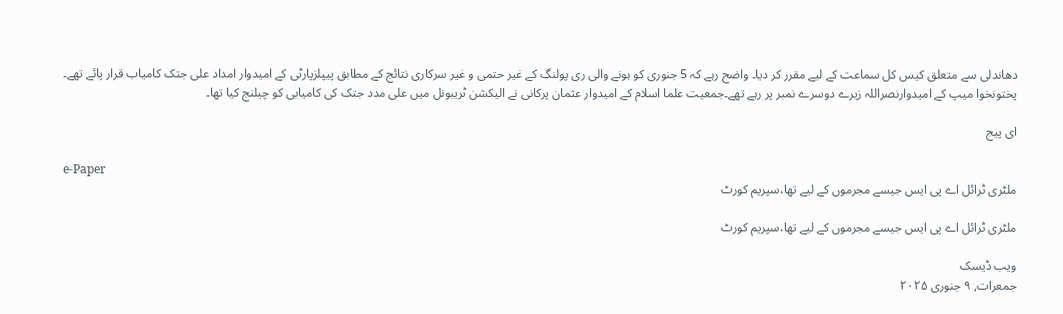دھاندلی سے متعلق کیس کل سماعت کے لیے مقرر کر دیا۔ واضح رہے کہ 5 جنوری کو ہونے والی ری پولنگ کے غیر حتمی و غیر سرکاری نتائج کے مطابق پیپلزپارٹی کے امیدوار امداد علی جتک کامیاب قرار پائے تھے۔ پختونخوا میپ کے امیدوارنصراللہ زیرے دوسرے نمبر پر رہے تھے۔جمعیت علما اسلام کے امیدوار عثمان پرکانی نے الیکشن ٹریبونل میں علی مدد جتک کی کامیابی کو چیلنج کیا تھا۔

ای پیج

e-Paper
ملٹری ٹرائل اے پی ایس جیسے مجرموں کے لیے تھا،سپریم کورٹ

ملٹری ٹرائل اے پی ایس جیسے مجرموں کے لیے تھا،سپریم کورٹ

ویب ڈیسک
جمعرات, ۹ جنوری ۲۰۲۵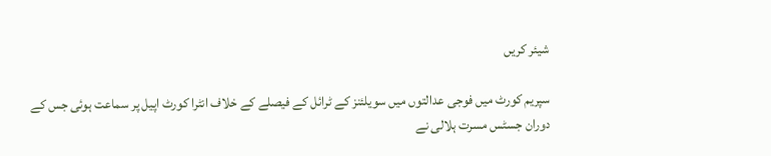شیئر کریں

سپریم کورٹ میں فوجی عدالتوں میں سویلئنز کے ٹرائل کے فیصلے کے خلاف انٹرا کورٹ اپیل پر سماعت ہوئی جس کے دوران جسٹس مسرت ہلالی نے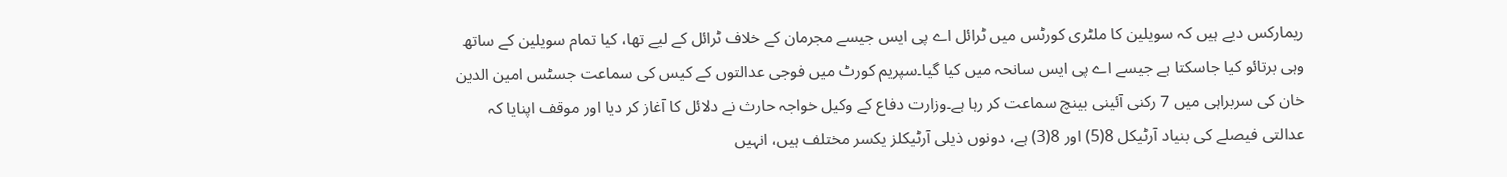ریمارکس دیے ہیں کہ سویلین کا ملٹری کورٹس میں ٹرائل اے پی ایس جیسے مجرمان کے خلاف ٹرائل کے لیے تھا، کیا تمام سویلین کے ساتھ وہی برتائو کیا جاسکتا ہے جیسے اے پی ایس سانحہ میں کیا گیا۔سپریم کورٹ میں فوجی عدالتوں کے کیس کی سماعت جسٹس امین الدین خان کی سربراہی میں 7 رکنی آئینی بینچ سماعت کر رہا ہے۔وزارت دفاع کے وکیل خواجہ حارث نے دلائل کا آغاز کر دیا اور موقف اپنایا کہ عدالتی فیصلے کی بنیاد آرٹیکل 8(5) اور 8(3) ہے، دونوں ذیلی آرٹیکلز یکسر مختلف ہیں، انہیں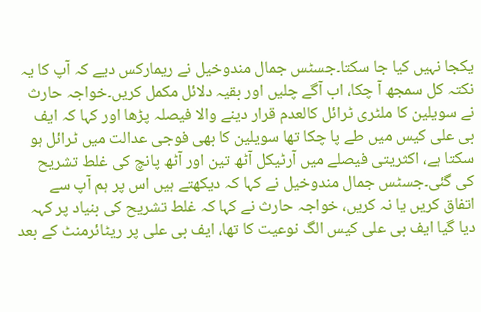یکجا نہیں کیا جا سکتا۔جسٹس جمال مندوخیل نے ریمارکس دیے کہ آپ کا یہ نکتہ کل سمجھ آ چکا، اب آگے چلیں اور بقیہ دلائل مکمل کریں۔خواجہ حارث نے سویلین کا ملٹری ٹرائل کالعدم قرار دینے والا فیصلہ پڑھا اور کہا کہ ایف بی علی کیس میں طے پا چکا تھا سویلین کا بھی فوجی عدالت میں ٹرائل ہو سکتا ہے، اکثریتی فیصلے میں آرٹیکل آٹھ تین اور آٹھ پانچ کی غلط تشریح کی گئی۔جسٹس جمال مندوخیل نے کہا کہ دیکھتے ہیں اس پر ہم آپ سے اتفاق کریں یا نہ کریں، خواجہ حارث نے کہا کہ غلط تشریح کی بنیاد پر کہہ دیا گیا ایف بی علی کیس الگ نوعیت کا تھا، ایف بی علی پر ریٹائرمنٹ کے بعد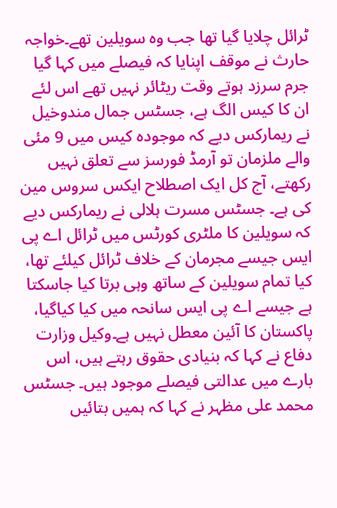ٹرائل چلایا گیا تھا جب وہ سویلین تھے۔خواجہ حارث نے موقف اپنایا کہ فیصلے میں کہا گیا جرم سرزد ہوتے وقت ریٹائر نہیں تھے اس لئے ان کا کیس الگ ہے، جسٹس جمال مندوخیل نے ریمارکس دیے کہ موجودہ کیس میں 9 مئی والے ملزمان تو آرمڈ فورسز سے تعلق نہیں رکھتے، آج کل ایک اصطلاح ایکس سروس مین کی ہے۔ جسٹس مسرت ہلالی نے ریمارکس دیے کہ سویلین کا ملٹری کورٹس میں ٹرائل اے پی ایس جیسے مجرمان کے خلاف ٹرائل کیلئے تھا، کیا تمام سویلین کے ساتھ وہی برتا کیا جاسکتا ہے جیسے اے پی ایس سانحہ میں کیا کیاگیا، پاکستان کا آئین معطل نہیں ہے۔وکیل وزارت دفاع نے کہا کہ بنیادی حقوق رہتے ہیں، اس بارے میں عدالتی فیصلے موجود ہیں۔ جسٹس محمد علی مظہر نے کہا کہ ہمیں بتائیں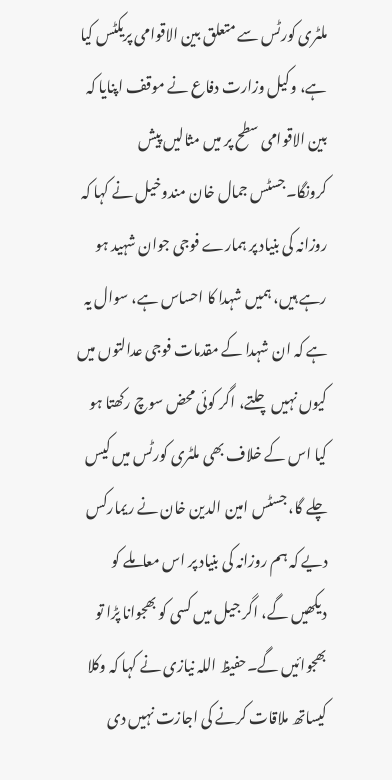ملٹری کورٹس سے متعلق بین الاقوامی پریکٹس کیا ہے، وکیل وزارت دفاع نے موقف اپنایا کہ بین الاقوامی سطح پر میں مثالیں پیش کرونگا۔جسٹس جمال خان مندوخیل نے کہا کہ روزانہ کی بنیاد پر ہمارے فوجی جوان شہید ہو رہے ہیں، ہمیں شہدا کا احساس ہے، سوال یہ ہے کہ ان شہدا کے مقدمات فوجی عدالتوں میں کیوں نہیں چلتے، اگر کوئی محض سوچ رکھتا ہو کیا اس کے خلاف بھی ملٹری کورٹس میں کیس چلے گا، جسٹس امین الدین خان نے ریمارکس دیے کہ ہم روزانہ کی بنیاد پر اس معاملے کو دیکھیں گے، اگر جیل میں کسی کو بھجوانا پڑا تو بھجوائیں گے۔حفیظ اللہ نیازی نے کہا کہ وکلا کیساتھ ملاقات کرنے کی اجازت نہیں دی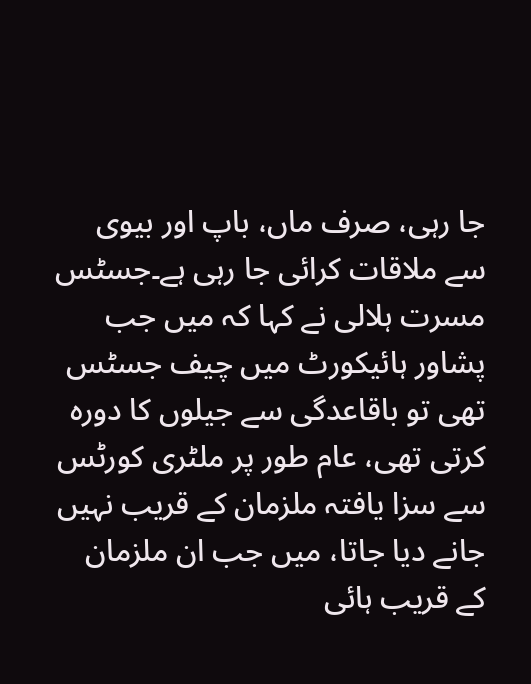جا رہی، صرف ماں، باپ اور بیوی سے ملاقات کرائی جا رہی ہے۔جسٹس مسرت ہلالی نے کہا کہ میں جب پشاور ہائیکورٹ میں چیف جسٹس تھی تو باقاعدگی سے جیلوں کا دورہ کرتی تھی، عام طور پر ملٹری کورٹس سے سزا یافتہ ملزمان کے قریب نہیں جانے دیا جاتا، میں جب ان ملزمان کے قریب ہائی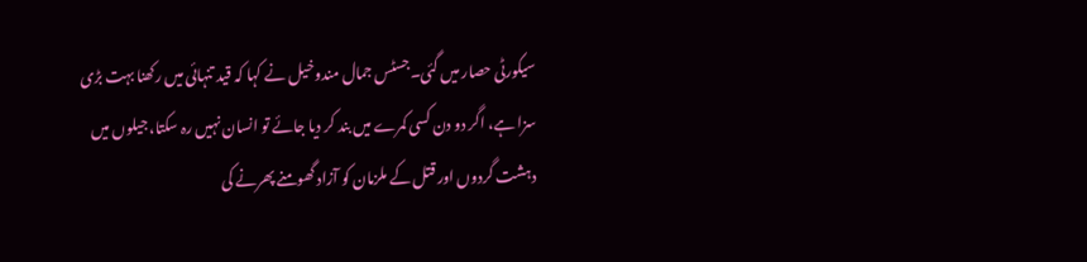سیکورٹی حصار میں گئی۔جسٹس جمال مندوخیل نے کہا کہ قید تنہائی میں رکھنا بہت بڑی سزا ہے، اگر دو دن کسی کمرے میں بند کر دیا جائے تو انسان نہیں رہ سکتا، جیلوں میں دہشت گردوں اور قتل کے ملزمان کو آزاد گھومنے پھرنے کی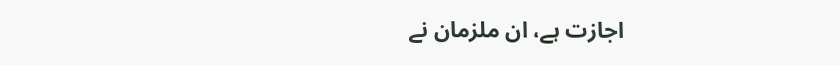اجازت ہے، ان ملزمان نے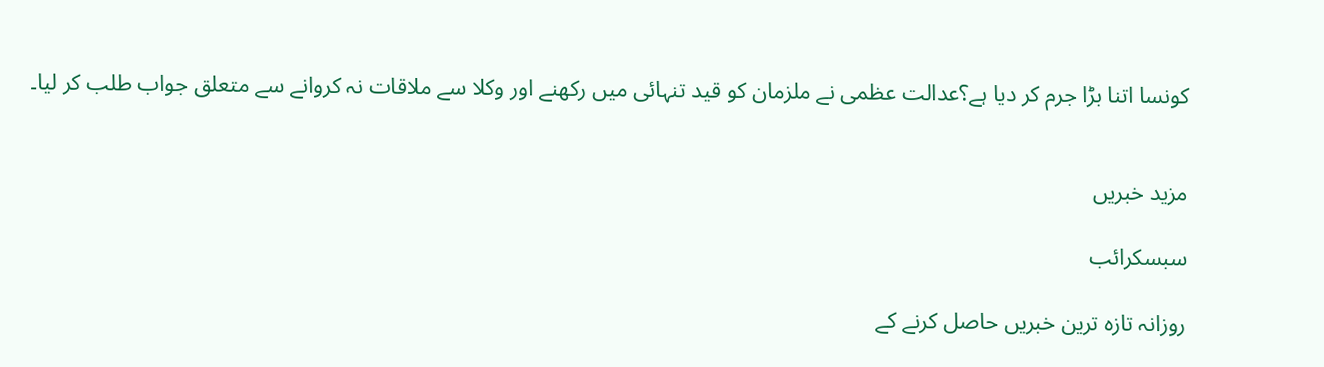کونسا اتنا بڑا جرم کر دیا ہے؟عدالت عظمی نے ملزمان کو قید تنہائی میں رکھنے اور وکلا سے ملاقات نہ کروانے سے متعلق جواب طلب کر لیا۔


مزید خبریں

سبسکرائب

روزانہ تازہ ترین خبریں حاصل کرنے کے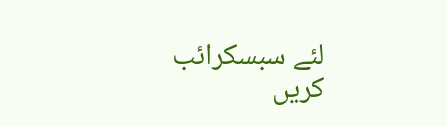لئے سبسکرائب کریں